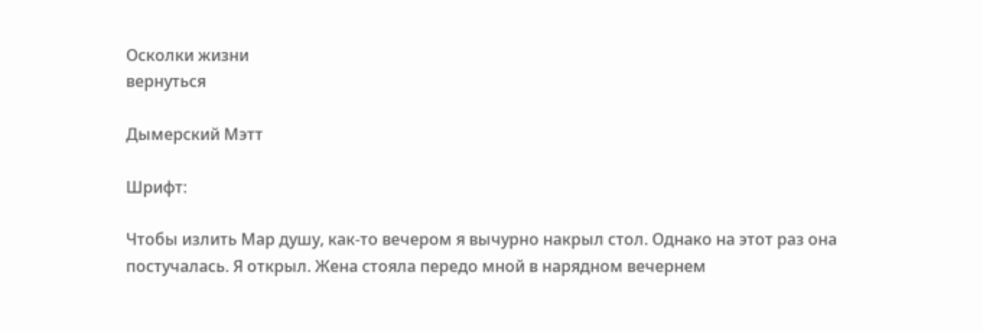Осколки жизни
вернуться

Дымерский Мэтт

Шрифт:

Чтобы излить Мар душу, как-то вечером я вычурно накрыл стол. Однако на этот раз она постучалась. Я открыл. Жена стояла передо мной в нарядном вечернем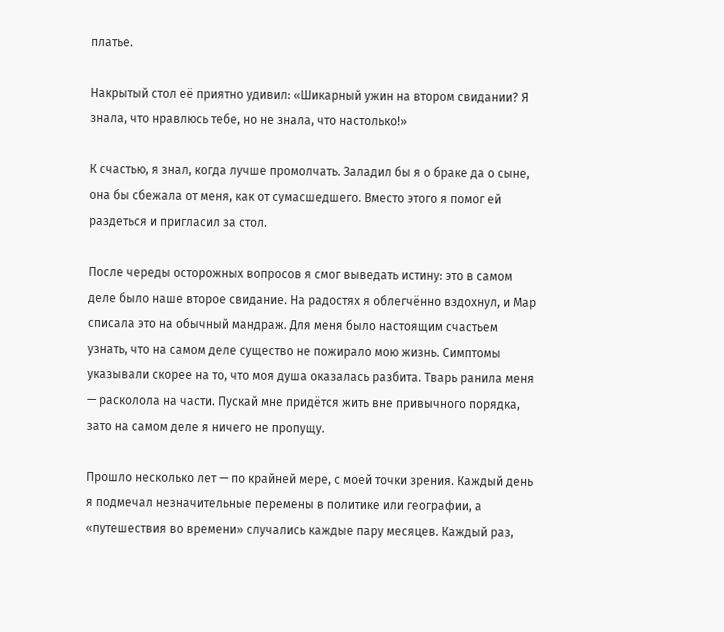платье.

Накрытый стол её приятно удивил: «Шикарный ужин на втором свидании? Я знала, что нравлюсь тебе, но не знала, что настолько!»

К счастью, я знал, когда лучше промолчать. Заладил бы я о браке да о сыне, она бы сбежала от меня, как от сумасшедшего. Вместо этого я помог ей раздеться и пригласил за стол.

После череды осторожных вопросов я смог выведать истину: это в самом деле было наше второе свидание. На радостях я облегчённо вздохнул, и Мар списала это на обычный мандраж. Для меня было настоящим счастьем узнать, что на самом деле существо не пожирало мою жизнь. Симптомы указывали скорее на то, что моя душа оказалась разбита. Тварь ранила меня — расколола на части. Пускай мне придётся жить вне привычного порядка, зато на самом деле я ничего не пропущу.

Прошло несколько лет — по крайней мере, с моей точки зрения. Каждый день я подмечал незначительные перемены в политике или географии, а «путешествия во времени» случались каждые пару месяцев. Каждый раз,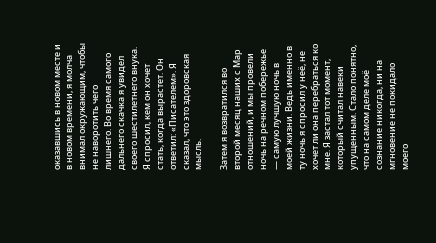оказавшись в новом месте и в новом времени, я молча внимал окружающим, чтобы не наворотить чего лишнего. Во время самого дальнего скачка я увидел своего шестилетнего внука. Я спросил, кем он хочет стать, когда вырастет. Он ответил: «Писателем». Я сказал, что это здоровская мысль.

Затем я возвратился во второй месяц наших с Мар отношений, и мы провели ночь на речном побережье — самую лучшую ночь в моей жизни. Ведь именно в ту ночь я спросил у неё, не хочет ли она перебраться ко мне. Я застал тот момент, который считал навеки упущенным. Стало понятно, что на самом деле моё сознание никогда, ни на мгновение не покидало моего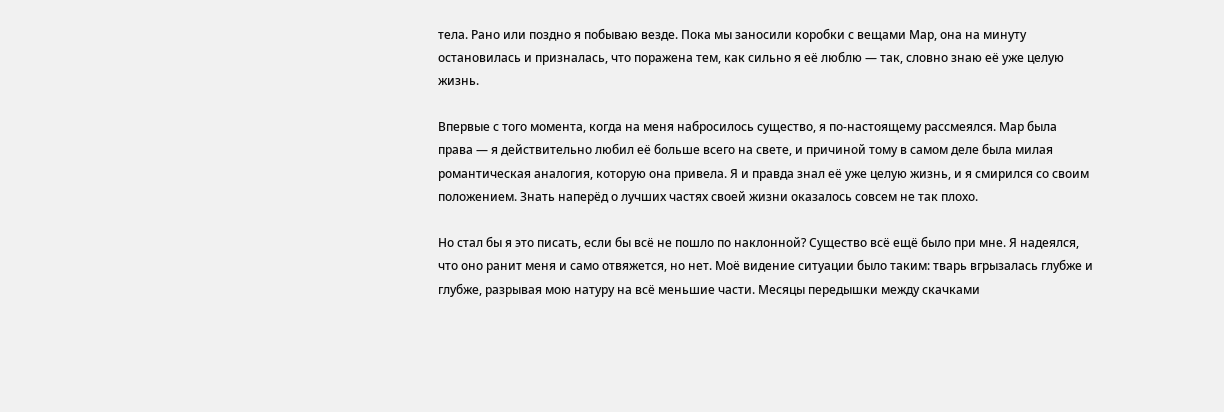тела. Рано или поздно я побываю везде. Пока мы заносили коробки с вещами Мар, она на минуту остановилась и призналась, что поражена тем, как сильно я её люблю — так, словно знаю её уже целую жизнь.

Впервые с того момента, когда на меня набросилось существо, я по-настоящему рассмеялся. Мар была права — я действительно любил её больше всего на свете, и причиной тому в самом деле была милая романтическая аналогия, которую она привела. Я и правда знал её уже целую жизнь, и я смирился со своим положением. Знать наперёд о лучших частях своей жизни оказалось совсем не так плохо.

Но стал бы я это писать, если бы всё не пошло по наклонной? Существо всё ещё было при мне. Я надеялся, что оно ранит меня и само отвяжется, но нет. Моё видение ситуации было таким: тварь вгрызалась глубже и глубже, разрывая мою натуру на всё меньшие части. Месяцы передышки между скачками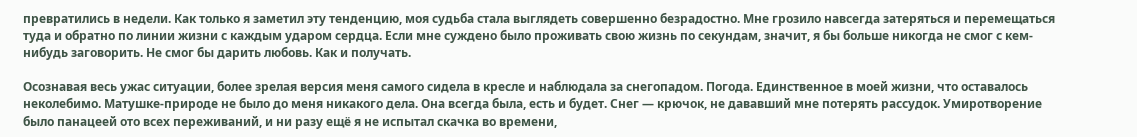превратились в недели. Как только я заметил эту тенденцию, моя судьба стала выглядеть совершенно безрадостно. Мне грозило навсегда затеряться и перемещаться туда и обратно по линии жизни с каждым ударом сердца. Если мне суждено было проживать свою жизнь по секундам, значит, я бы больше никогда не смог с кем-нибудь заговорить. Не смог бы дарить любовь. Как и получать.

Осознавая весь ужас ситуации, более зрелая версия меня самого сидела в кресле и наблюдала за снегопадом. Погода. Единственное в моей жизни, что оставалось неколебимо. Матушке-природе не было до меня никакого дела. Она всегда была, есть и будет. Снег — крючок, не дававший мне потерять рассудок. Умиротворение было панацеей ото всех переживаний, и ни разу ещё я не испытал скачка во времени,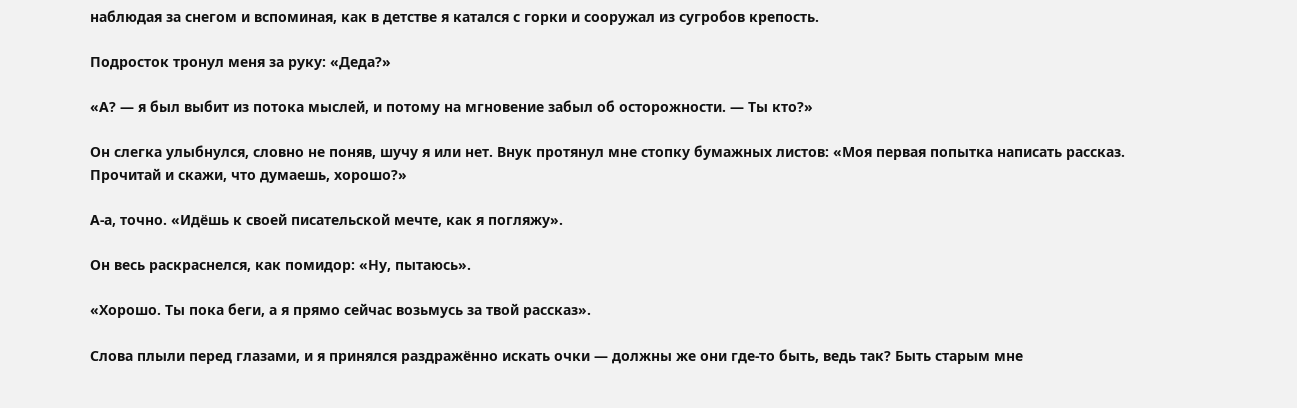наблюдая за снегом и вспоминая, как в детстве я катался с горки и сооружал из сугробов крепость.

Подросток тронул меня за руку: «Деда?»

«А? — я был выбит из потока мыслей, и потому на мгновение забыл об осторожности. — Ты кто?»

Он слегка улыбнулся, словно не поняв, шучу я или нет. Внук протянул мне стопку бумажных листов: «Моя первая попытка написать рассказ. Прочитай и скажи, что думаешь, хорошо?»

А-а, точно. «Идёшь к своей писательской мечте, как я погляжу».

Он весь раскраснелся, как помидор: «Ну, пытаюсь».

«Хорошо. Ты пока беги, а я прямо сейчас возьмусь за твой рассказ».

Слова плыли перед глазами, и я принялся раздражённо искать очки — должны же они где-то быть, ведь так? Быть старым мне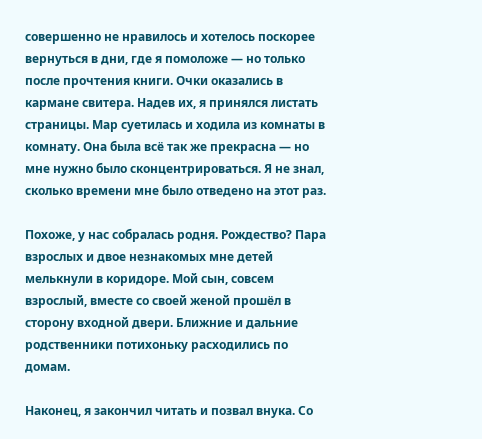совершенно не нравилось и хотелось поскорее вернуться в дни, где я помоложе — но только после прочтения книги. Очки оказались в кармане свитера. Надев их, я принялся листать страницы. Мар суетилась и ходила из комнаты в комнату. Она была всё так же прекрасна — но мне нужно было сконцентрироваться. Я не знал, сколько времени мне было отведено на этот раз.

Похоже, у нас собралась родня. Рождество? Пара взрослых и двое незнакомых мне детей мелькнули в коридоре. Мой сын, совсем взрослый, вместе со своей женой прошёл в сторону входной двери. Ближние и дальние родственники потихоньку расходились по домам.

Наконец, я закончил читать и позвал внука. Со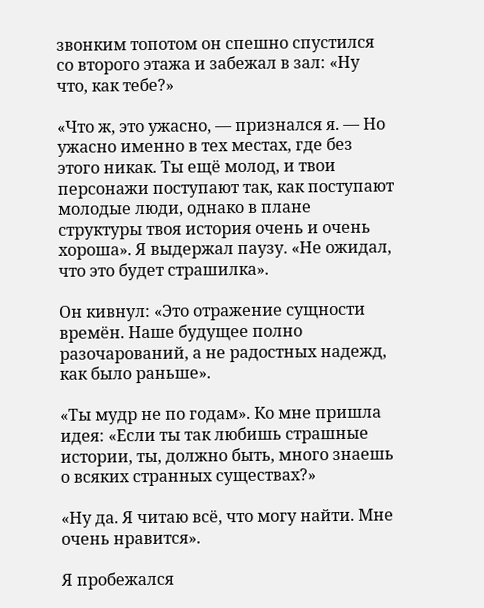звонким топотом он спешно спустился со второго этажа и забежал в зал: «Ну что, как тебе?»

«Что ж, это ужасно, — признался я. — Но ужасно именно в тех местах, где без этого никак. Ты ещё молод, и твои персонажи поступают так, как поступают молодые люди, однако в плане структуры твоя история очень и очень хороша». Я выдержал паузу. «Не ожидал, что это будет страшилка».

Он кивнул: «Это отражение сущности времён. Наше будущее полно разочарований, а не радостных надежд, как было раньше».

«Ты мудр не по годам». Ко мне пришла идея: «Если ты так любишь страшные истории, ты, должно быть, много знаешь о всяких странных существах?»

«Ну да. Я читаю всё, что могу найти. Мне очень нравится».

Я пробежался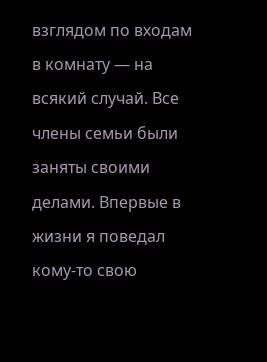взглядом по входам в комнату — на всякий случай. Все члены семьи были заняты своими делами. Впервые в жизни я поведал кому-то свою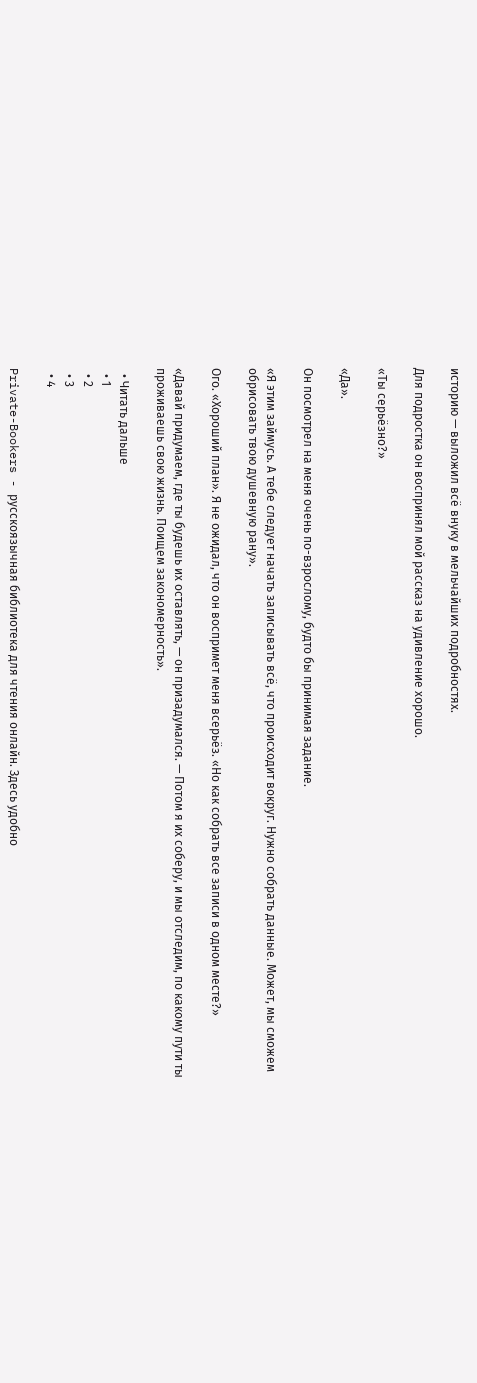историю — выложил всё внуку в мельчайших подробностях.

Для подростка он воспринял мой рассказ на удивление хорошо.

«Ты серьёзно?»

«Да».

Он посмотрел на меня очень по-взрослому, будто бы принимая задание.

«Я этим займусь. А тебе следует начать записывать всё, что происходит вокруг. Нужно собрать данные. Может, мы сможем обрисовать твою душевную рану».

Ого. «Хороший план». Я не ожидал, что он воспримет меня всерьёз. «Но как собрать все записи в одном месте?»

«Давай придумаем, где ты будешь их оставлять, — он призадумался. — Потом я их соберу, и мы отследим, по какому пути ты проживаешь свою жизнь. Поищем закономерность».

  • Читать дальше
  • 1
  • 2
  • 3
  • 4

Private-Bookers - русскоязычная библиотека для чтения онлайн. Здесь удобно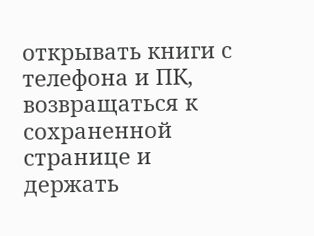открывать книги с телефона и ПК, возвращаться к сохраненной странице и держать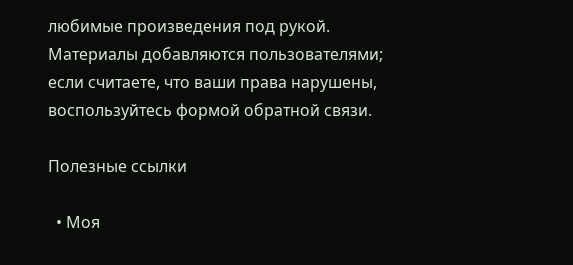любимые произведения под рукой. Материалы добавляются пользователями; если считаете, что ваши права нарушены, воспользуйтесь формой обратной связи.

Полезные ссылки

  • Моя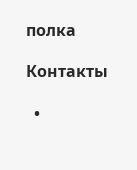полка

Контакты

  •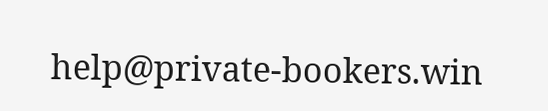help@private-bookers.win